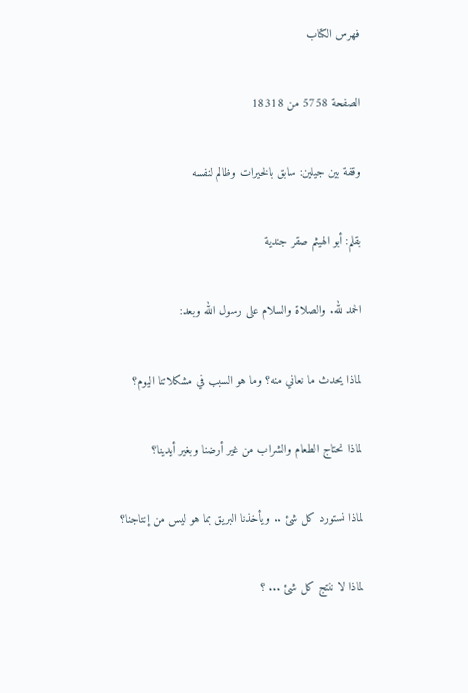فهرس الكتاب

الصفحة 5758 من 18318

وقفة بين جيلين: سابق بالخيرات وظالم لنفسه

بقلم: أبو الهيثم صقر جندية

الحمد لله. والصلاة والسلام على رسول الله وبعد:

لماذا يحدث ما نعاني منه؟ وما هو السبب في مشكلاتنا اليوم؟

لماذا نحتاج الطعام والشراب من غير أرضنا وبغير أيدينا؟

لماذا نستورد كل شئ .. ويأخذنا البريق بما هو ليس من إنتاجنا؟

لماذا لا ننتج كل شئ ... ؟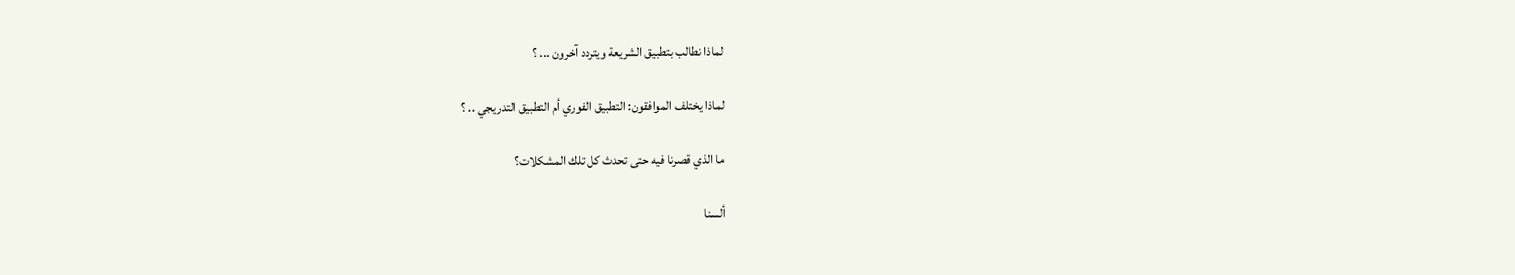لماذا نطالب بتطبيق الشريعة ويتردد آخرون ... ؟

لماذا يختلف الموافقون: التطبيق الفوري أم التطبيق التدريجي .. ؟

ما الذي قصرنا فيه حتى تحدث كل تلك المشكلات؟

ألسنا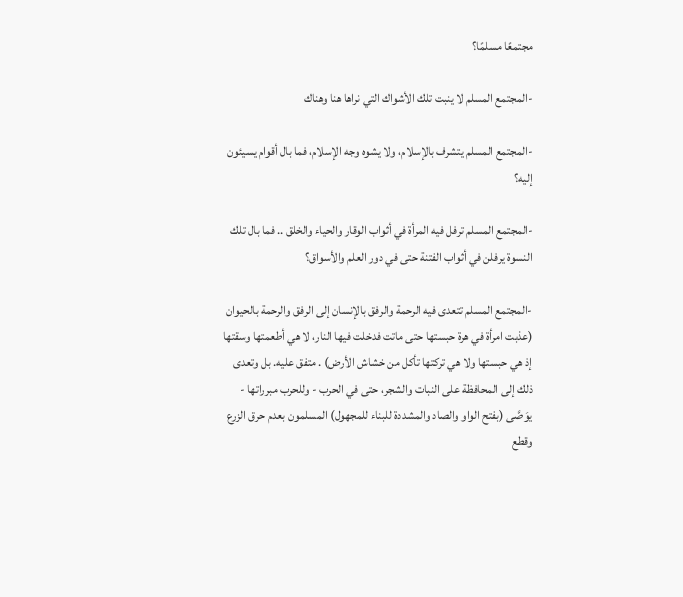مجتمعًا مسلمًا؟

-المجتمع المسلم لا ينبت تلك الأشواك التي نراها هنا وهناك

-المجتمع المسلم يتشرف بالإسلام، ولا يشوه وجه الإسلام، فما بال أقوام يسيئون إليه؟

-المجتمع المسلم ترفل فيه المرأة في أثواب الوقار والحياء والخلق .. فما بال تلك النسوة يرفلن في أثواب الفتنة حتى في دور العلم والأسواق؟

-المجتمع المسلم تتعدى فيه الرحمة والرفق بالإنسان إلى الرفق والرحمة بالحيوان (عذبت امرأة في هرة حبستها حتى ماتت فدخلت فيها النار، لا هي أطعمتها وسقتها إذ هي حبستها ولا هي تركتها تأكل من خشاش الأرض) . متفق عليه. بل وتعدى ذلك إلى المحافظة على النبات والشجر، حتى في الحرب - وللحرب مبرراتها - يوَصَّى (بفتح الواو والصاد والمشددة للبناء للمجهول) المسلمون بعدم حرق الزرع وقطع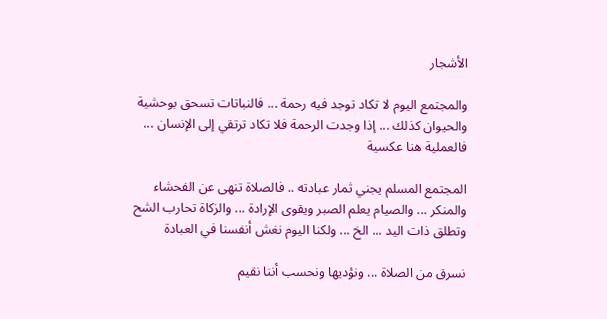الأشجار

والمجتمع اليوم لا تكاد توجد فيه رحمة ... فالنباتات تسحق بوحشية والحيوان كذلك ... إذا وجدت الرحمة فلا تكاد ترتقي إلى الإنسان ... فالعملية هنا عكسية

المجتمع المسلم يجني ثمار عبادته .. فالصلاة تنهى عن الفحشاء والمنكر ... والصيام يعلم الصبر ويقوى الإرادة ... والزكاة تحارب الشح وتطلق ذات اليد ... الخ ... ولكنا اليوم نغش أنفسنا في العبادة

نسرق من الصلاة ... ونؤديها ونحسب أننا نقيم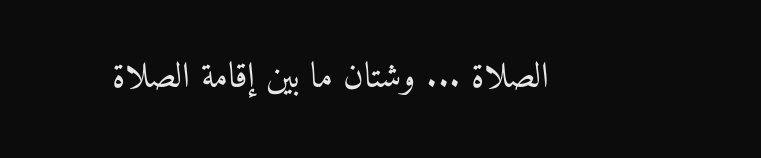الصلاة ... وشتان ما بين إقامة الصلاة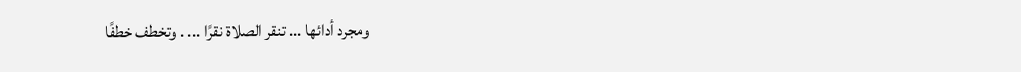ومجرد أدائها ... تنقر الصلاة نقرًا ... . وتخطف خطفًا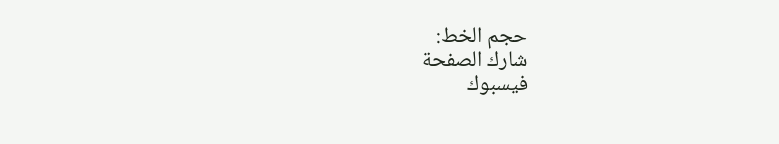حجم الخط:
شارك الصفحة
فيسبوك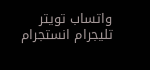واتساب تويتر تليجرام انستجرام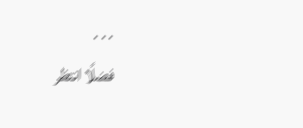. . .
فضلًا انتظر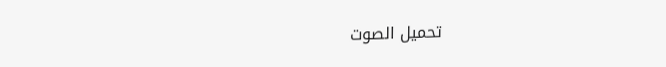تحميل الصوت